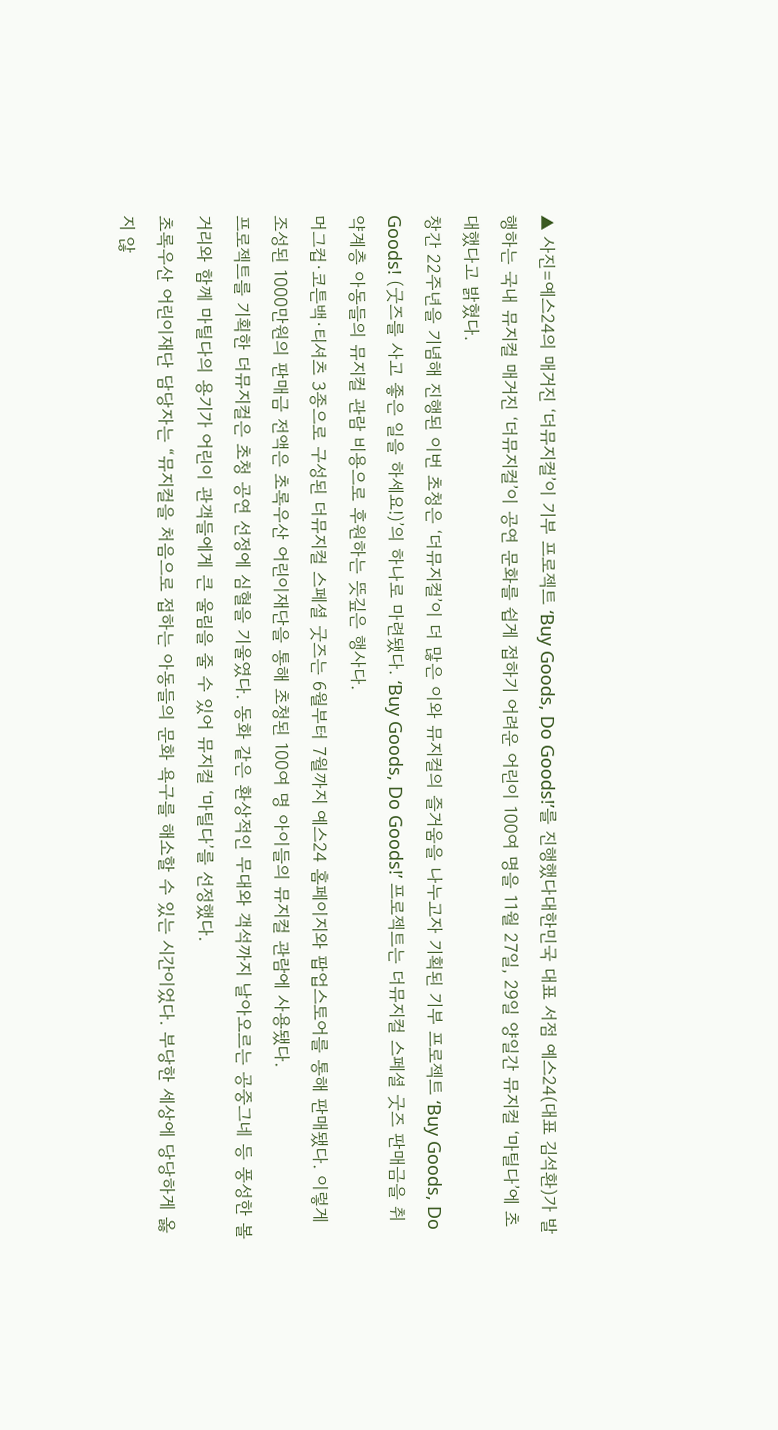▲ 사진=예스24의 매거진 ‘더뮤지컬’이 기부 프로젝트 ‘Buy Goods, Do Goods!’를 진행했다대한민국 대표 서점 예스24(대표 김석환)가 발행하는 국내 뮤지컬 매거진 ‘더뮤지컬’이 공연 문화를 쉽게 접하기 어려운 어린이 100여 명을 11월 27일, 29일 양일간 뮤지컬 ‘마틸다’에 초대했다고 밝혔다.
창간 22주년을 기념해 진행된 이번 초청은 ‘더뮤지컬’이 더 많은 이와 뮤지컬의 즐거움을 나누고자 기획된 기부 프로젝트 ‘Buy Goods, Do Goods! (굿즈를 사고 좋은 일을 하세요!)’의 하나로 마련됐다. ‘Buy Goods, Do Goods!’ 프로젝트는 더뮤지컬 스페셜 굿즈 판매금을 취약계층 아동들의 뮤지컬 관람 비용으로 후원하는 뜻깊은 행사다.
머그컵·코튼백·티셔츠 3종으로 구성된 더뮤지컬 스페셜 굿즈는 6월부터 7월까지 예스24 홈페이지와 팝업스토어를 통해 판매됐다. 이렇게 조성된 1000만원의 판매금 전액은 초록우산 어린이재단을 통해 초청된 100여 명 아이들의 뮤지컬 관람에 사용됐다.
프로젝트를 기획한 더뮤지컬은 초청 공연 선정에 심혈을 기울였다. 동화 같은 환상적인 무대와 객석까지 날아오르는 공중그네 등 풍성한 볼거리와 함께 마틸다의 용기가 어린이 관객들에게 큰 울림을 줄 수 있어 뮤지컬 ‘마틸다’를 선정했다.
초록우산 어린이재단 담당자는 “뮤지컬을 처음으로 접하는 아동들의 문화 욕구를 해소할 수 있는 시간이었다. 부당한 세상에 당당하게 옳지 않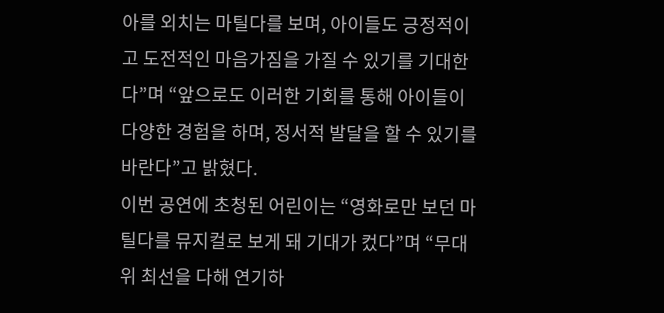아를 외치는 마틸다를 보며, 아이들도 긍정적이고 도전적인 마음가짐을 가질 수 있기를 기대한다”며 “앞으로도 이러한 기회를 통해 아이들이 다양한 경험을 하며, 정서적 발달을 할 수 있기를 바란다”고 밝혔다.
이번 공연에 초청된 어린이는 “영화로만 보던 마틸다를 뮤지컬로 보게 돼 기대가 컸다”며 “무대 위 최선을 다해 연기하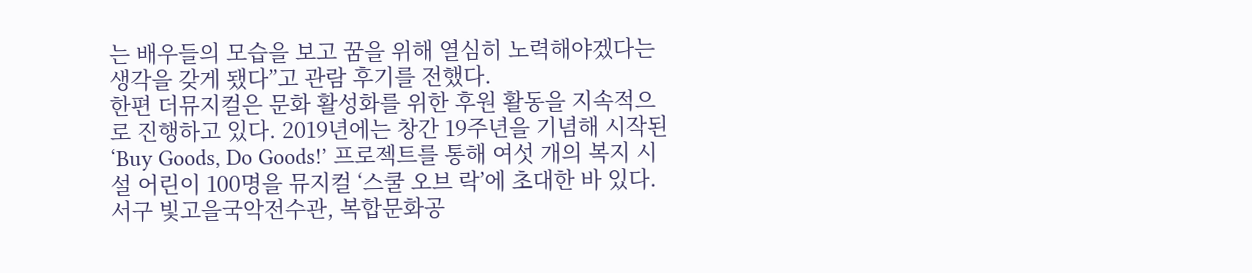는 배우들의 모습을 보고 꿈을 위해 열심히 노력해야겠다는 생각을 갖게 됐다”고 관람 후기를 전했다.
한편 더뮤지컬은 문화 활성화를 위한 후원 활동을 지속적으로 진행하고 있다. 2019년에는 창간 19주년을 기념해 시작된 ‘Buy Goods, Do Goods!’ 프로젝트를 통해 여섯 개의 복지 시설 어린이 100명을 뮤지컬 ‘스쿨 오브 락’에 초대한 바 있다.
서구 빛고을국악전수관, 복합문화공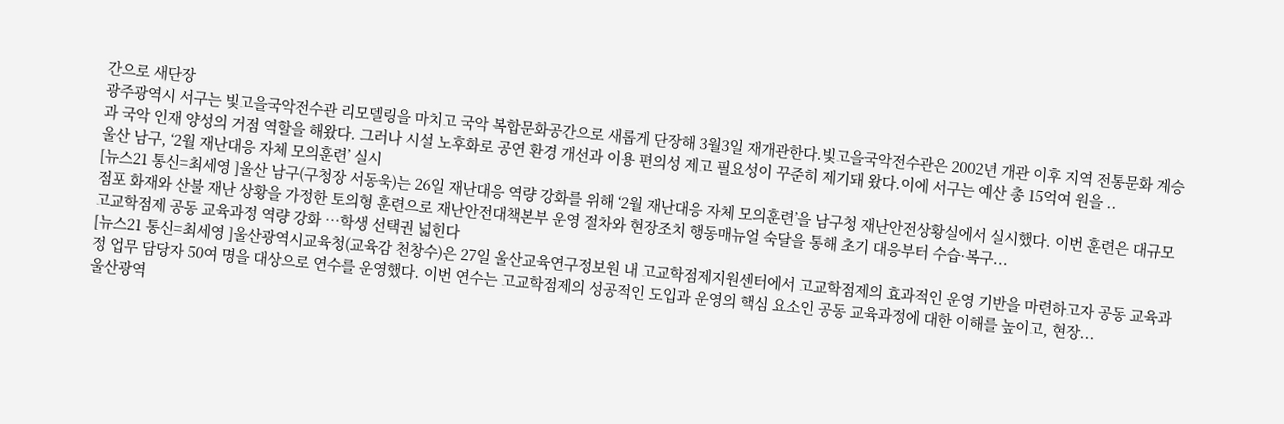간으로 새단장
광주광역시 서구는 빛고을국악전수관 리모델링을 마치고 국악 복합문화공간으로 새롭게 단장해 3월3일 재개관한다.빛고을국악전수관은 2002년 개관 이후 지역 전통문화 계승과 국악 인재 양성의 거점 역할을 해왔다. 그러나 시설 노후화로 공연 환경 개선과 이용 편의성 제고 필요성이 꾸준히 제기돼 왔다.이에 서구는 예산 총 15억여 원을 ..
울산 남구, ‘2월 재난대응 자체 모의훈련’ 실시
[뉴스21 통신=최세영 ]울산 남구(구청장 서동욱)는 26일 재난대응 역량 강화를 위해 ‘2월 재난대응 자체 모의훈련’을 남구청 재난안전상황실에서 실시했다. 이번 훈련은 대규모점포 화재와 산불 재난 상황을 가정한 토의형 훈련으로 재난안전대책본부 운영 절차와 현장조치 행동매뉴얼 숙달을 통해 초기 대응부터 수습·복구...
고교학점제 공동 교육과정 역량 강화 …학생 선택권 넓힌다
[뉴스21 통신=최세영 ]울산광역시교육청(교육감 천창수)은 27일 울산교육연구정보원 내 고교학점제지원센터에서 고교학점제의 효과적인 운영 기반을 마련하고자 공동 교육과정 업무 담당자 50여 명을 대상으로 연수를 운영했다. 이번 연수는 고교학점제의 성공적인 도입과 운영의 핵심 요소인 공동 교육과정에 대한 이해를 높이고, 현장...
울산광역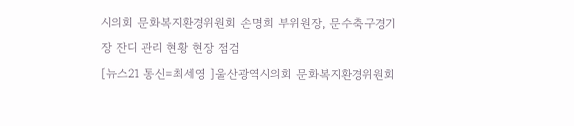시의회 문화복지환경위원회 손명희 부위원장, 문수축구경기장 잔디 관리 현황 현장 점검
[뉴스21 통신=최세영 ]울산광역시의회 문화복지환경위원회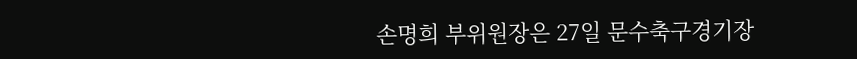손명희 부위원장은 27일 문수축구경기장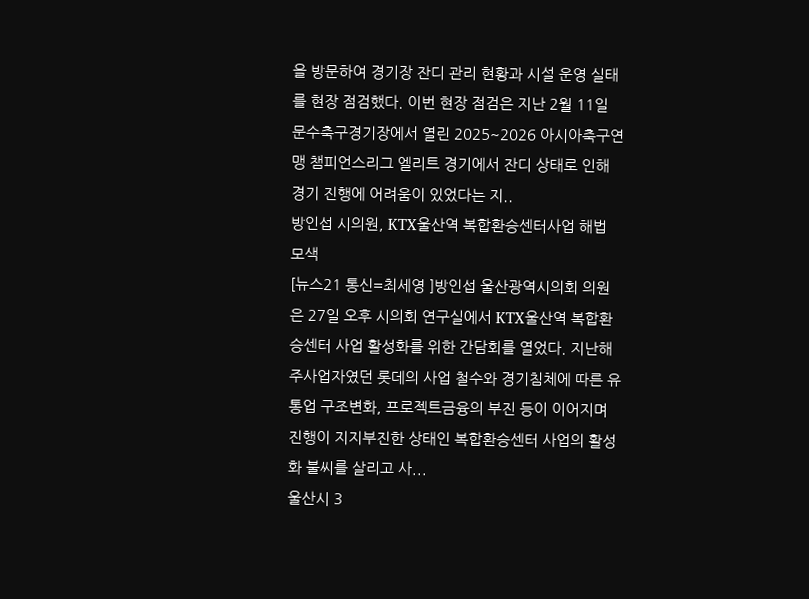을 방문하여 경기장 잔디 관리 현황과 시설 운영 실태를 현장 점검했다. 이번 현장 점검은 지난 2월 11일 문수축구경기장에서 열린 2025~2026 아시아축구연맹 챔피언스리그 엘리트 경기에서 잔디 상태로 인해 경기 진행에 어려움이 있었다는 지..
방인섭 시의원, KTX울산역 복합환승센터사업 해법 모색
[뉴스21 통신=최세영 ]방인섭 울산광역시의회 의원은 27일 오후 시의회 연구실에서 KTX울산역 복합환승센터 사업 활성화를 위한 간담회를 열었다. 지난해 주사업자였던 롯데의 사업 철수와 경기침체에 따른 유통업 구조변화, 프로젝트금융의 부진 등이 이어지며 진행이 지지부진한 상태인 복합환승센터 사업의 활성화 불씨를 살리고 사...
울산시 3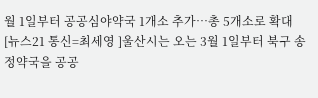월 1일부터 공공심야약국 1개소 추가…총 5개소로 확대
[뉴스21 통신=최세영 ]울산시는 오는 3월 1일부터 북구 송정약국을 공공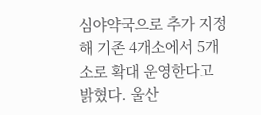심야약국으로 추가 지정해 기존 4개소에서 5개소로 확대 운영한다고 밝혔다. 울산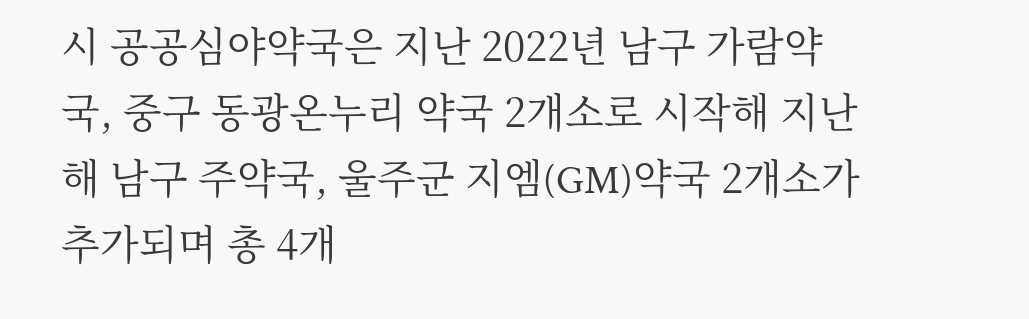시 공공심야약국은 지난 2022년 남구 가람약국, 중구 동광온누리 약국 2개소로 시작해 지난해 남구 주약국, 울주군 지엠(GM)약국 2개소가 추가되며 총 4개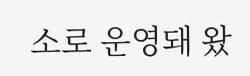소로 운영돼 왔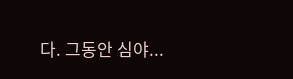다. 그동안 심야...